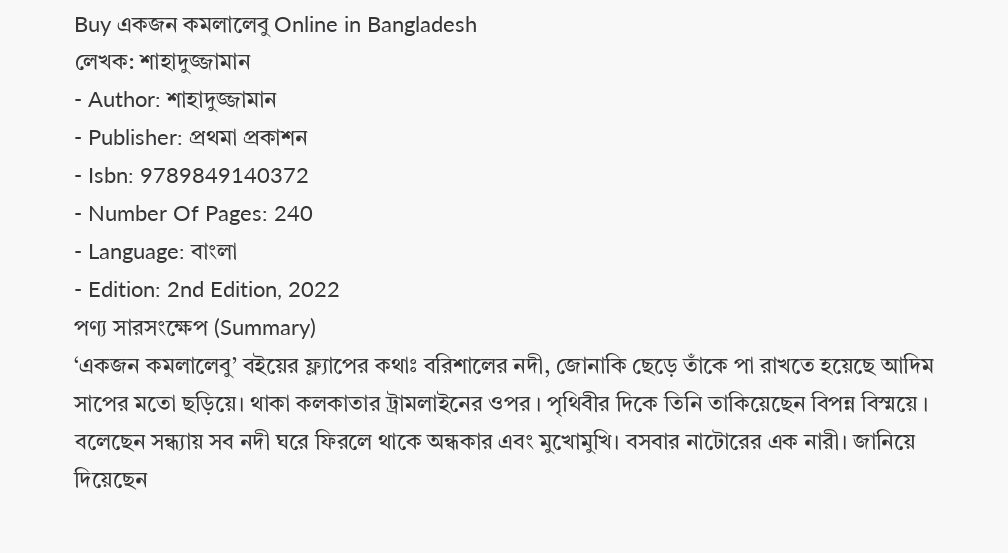Buy একজন কমলালেবু Online in Bangladesh
লেখক: শাহাদুজ্জামান
- Author: শাহাদুজ্জামান
- Publisher: প্রথমা প্রকাশন
- Isbn: 9789849140372
- Number Of Pages: 240
- Language: বাংলা
- Edition: 2nd Edition, 2022
পণ্য সারসংক্ষেপ (Summary)
‘একজন কমলালেবু’ বইয়ের ফ্ল্যাপের কথাঃ বরিশালের নদী, জোনাকি ছেড়ে তাঁকে পা রাখতে হয়েছে আদিম সাপের মতো ছড়িয়ে। থাকা কলকাতার ট্রামলাইনের ওপর । পৃথিবীর দিকে তিনি তাকিয়েছেন বিপন্ন বিস্ময়ে । বলেছেন সন্ধ্যায় সব নদী ঘরে ফিরলে থাকে অন্ধকার এবং মুখোমুখি। বসবার নাটোরের এক নারী। জানিয়ে দিয়েছেন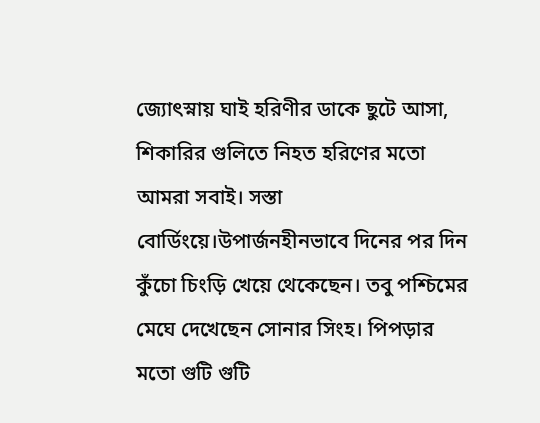জ্যোৎস্নায় ঘাই হরিণীর ডাকে ছুটে আসা, শিকারির গুলিতে নিহত হরিণের মতো আমরা সবাই। সস্তা বোর্ডিংয়ে।উপার্জনহীনভাবে দিনের পর দিন কুঁচো চিংড়ি খেয়ে থেকেছেন। তবু পশ্চিমের মেঘে দেখেছেন সোনার সিংহ। পিপড়ার মতো গুটি গুটি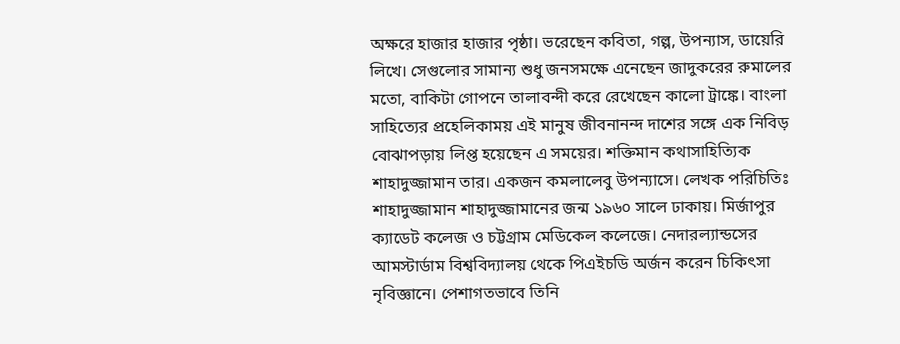অক্ষরে হাজার হাজার পৃষ্ঠা। ভরেছেন কবিতা, গল্প, উপন্যাস, ডায়েরি লিখে। সেগুলোর সামান্য শুধু জনসমক্ষে এনেছেন জাদুকরের রুমালের মতো, বাকিটা গোপনে তালাবন্দী করে রেখেছেন কালো ট্রাঙ্কে। বাংলা সাহিত্যের প্রহেলিকাময় এই মানুষ জীবনানন্দ দাশের সঙ্গে এক নিবিড় বোঝাপড়ায় লিপ্ত হয়েছেন এ সময়ের। শক্তিমান কথাসাহিত্যিক শাহাদুজ্জামান তার। একজন কমলালেবু উপন্যাসে। লেখক পরিচিতিঃ শাহাদুজ্জামান শাহাদুজ্জামানের জন্ম ১৯৬০ সালে ঢাকায়। মির্জাপুর ক্যাডেট কলেজ ও চট্টগ্রাম মেডিকেল কলেজে। নেদারল্যান্ডসের আমস্টার্ডাম বিশ্ববিদ্যালয় থেকে পিএইচডি অর্জন করেন চিকিৎসা নৃবিজ্ঞানে। পেশাগতভাবে তিনি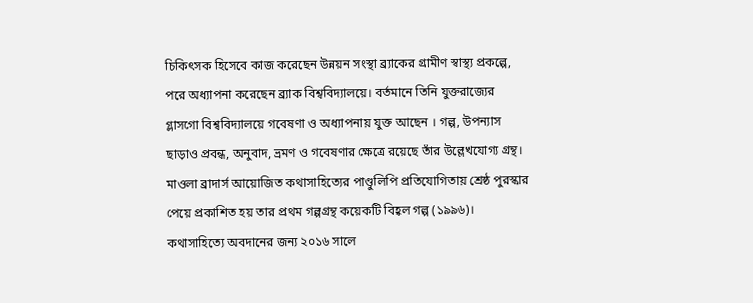চিকিৎসক হিসেবে কাজ করেছেন উন্নয়ন সংস্থা ব্র্যাকের গ্রামীণ স্বাস্থ্য প্রকল্পে, পরে অধ্যাপনা করেছেন ব্র্যাক বিশ্ববিদ্যালয়ে। বর্তমানে তিনি যুক্তরাজ্যের গ্লাসগো বিশ্ববিদ্যালয়ে গবেষণা ও অধ্যাপনায় যুক্ত আছেন । গল্প, উপন্যাস ছাড়াও প্রবন্ধ, অনুবাদ, ভ্রমণ ও গবেষণার ক্ষেত্রে রয়েছে তাঁর উল্লেখযোগ্য গ্রন্থ। মাওলা ব্রাদার্স আয়োজিত কথাসাহিত্যের পাণ্ডুলিপি প্রতিযোগিতায় শ্রেষ্ঠ পুরস্কার পেয়ে প্রকাশিত হয় তার প্রথম গল্পগ্রন্থ কয়েকটি বিহ্বল গল্প (১৯৯৬)। কথাসাহিত্যে অবদানের জন্য ২০১৬ সালে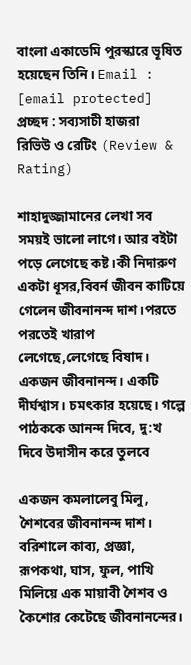বাংলা একাডেমি পুরস্কারে ভূষিত হয়েছেন তিনি। Email : [email protected] প্রচ্ছদ : সব্যসাচী হাজরা
রিভিউ ও রেটিং (Review & Rating)

শাহাদুজ্জামানের লেখা সব সময়ই ভালো লাগে। আর বইটা পড়ে লেগেছে কষ্ট।কী নিদারুণ একটা ধূসর,বিবর্ন জীবন কাটিয়ে গেলেন জীবনানন্দ দাশ।পরতে পরতেই খারাপ লেগেছে,লেগেছে বিষাদ।
একজন জীবনানন্দ। একটি দীর্ঘশ্বাস। চমৎকার হয়েছে। গল্পে পাঠককে আনন্দ দিবে, দু:খ দিবে উদাসীন করে তুলবে

একজন কমলালেবু মিলু, শৈশবের জীবনানন্দ দাশ। বরিশালে কাব্য, প্রজ্ঞা, রূপকথা, ঘাস, ফুল, পাখি মিলিয়ে এক মায়াবী শৈশব ও কৈশোর কেটেছে জীবনানন্দের।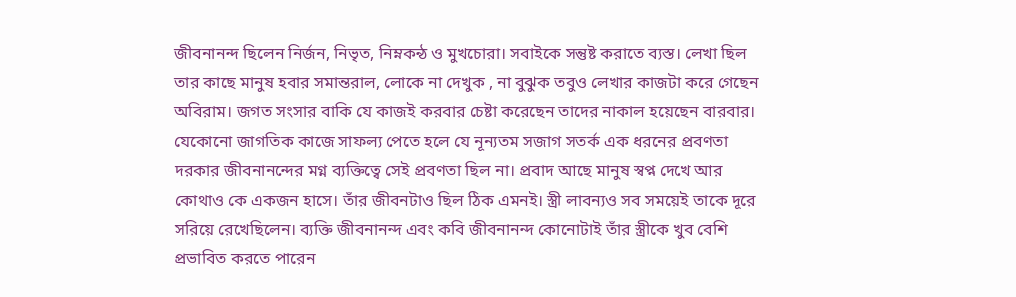জীবনানন্দ ছিলেন নির্জন, নিভৃত, নিম্নকন্ঠ ও মুখচোরা। সবাইকে সন্তুষ্ট করাতে ব্যস্ত। লেখা ছিল তার কাছে মানুষ হবার সমান্তরাল, লোকে না দেখুক , না বুঝুক তবুও লেখার কাজটা করে গেছেন অবিরাম। জগত সংসার বাকি যে কাজই করবার চেষ্টা করেছেন তাদের নাকাল হয়েছেন বারবার। যেকোনো জাগতিক কাজে সাফল্য পেতে হলে যে নূন্যতম সজাগ সতর্ক এক ধরনের প্রবণতা দরকার জীবনানন্দের মগ্ন ব্যক্তিত্বে সেই প্রবণতা ছিল না। প্রবাদ আছে মানুষ স্বপ্ন দেখে আর কোথাও কে একজন হাসে। তাঁর জীবনটাও ছিল ঠিক এমনই। স্ত্রী লাবন্যও সব সময়েই তাকে দূরে সরিয়ে রেখেছিলেন। ব্যক্তি জীবনানন্দ এবং কবি জীবনানন্দ কোনোটাই তাঁর স্ত্রীকে খুব বেশি প্রভাবিত করতে পারেন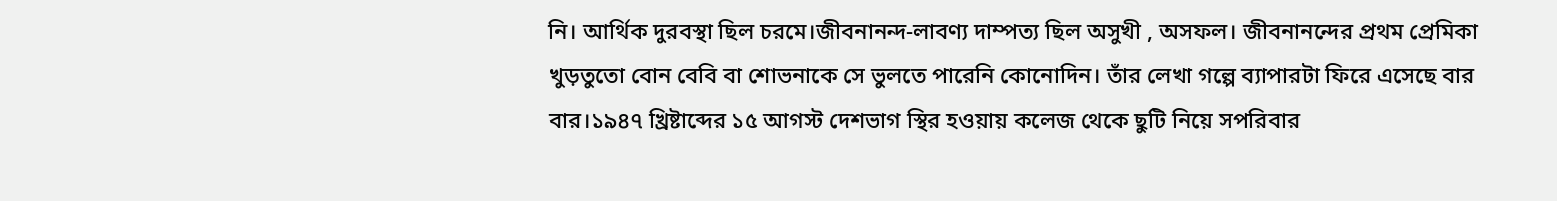নি। আর্থিক দুরবস্থা ছিল চরমে।জীবনানন্দ-লাবণ্য দাম্পত্য ছিল অসুখী , অসফল। জীবনানন্দের প্রথম প্রেমিকা খুড়তুতো বোন বেবি বা শোভনাকে সে ভুলতে পারেনি কোনোদিন। তাঁর লেখা গল্পে ব্যাপারটা ফিরে এসেছে বার বার।১৯৪৭ খ্রিষ্টাব্দের ১৫ আগস্ট দেশভাগ স্থির হওয়ায় কলেজ থেকে ছুটি নিয়ে সপরিবার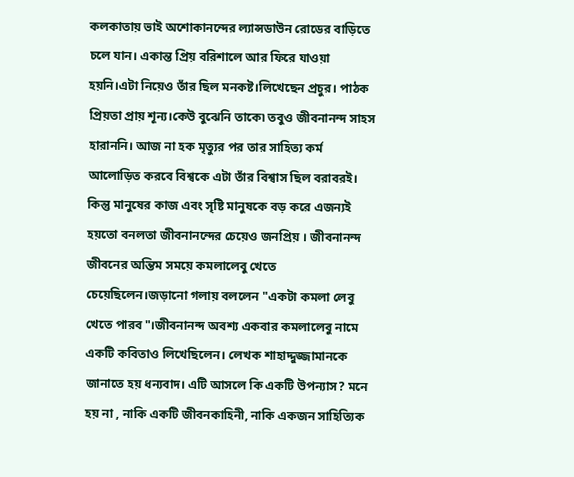কলকাতায় ভাই অশোকানন্দের ল্যান্সডাউন রোডের বাড়িতে চলে যান। একান্ত প্রিয় বরিশালে আর ফিরে যাওয়া হয়নি।এটা নিয়েও তাঁর ছিল মনকষ্ট।লিখেছেন প্রচুর। পাঠক প্রিয়তা প্রায় শূন্য।কেউ বুঝেনি তাকে৷ তবুও জীবনানন্দ সাহস হারাননি। আজ না হক মৃত্যুর পর তার সাহিত্য কর্ম আলোড়িত করবে বিশ্বকে এটা তাঁর বিশ্বাস ছিল বরাবরই। কিন্তু মানুষের কাজ এবং সৃষ্টি মানুষকে বড় করে এজন্যই হয়তো বনলতা জীবনানন্দের চেয়েও জনপ্রিয় । জীবনানন্দ জীবনের অন্তিম সময়ে কমলালেবু খেতে চেয়েছিলেন।জড়ানো গলায় বললেন "একটা কমলা লেবু খেতে পারব"।জীবনানন্দ অবশ্য একবার কমলালেবু নামে একটি কবিতাও লিখেছিলেন। লেখক শাহাদ্দুজ্জামানকে জানাতে হয় ধন্যবাদ। এটি আসলে কি একটি উপন্যাস? মনে হয় না , নাকি একটি জীবনকাহিনী, নাকি একজন সাহিত্যিক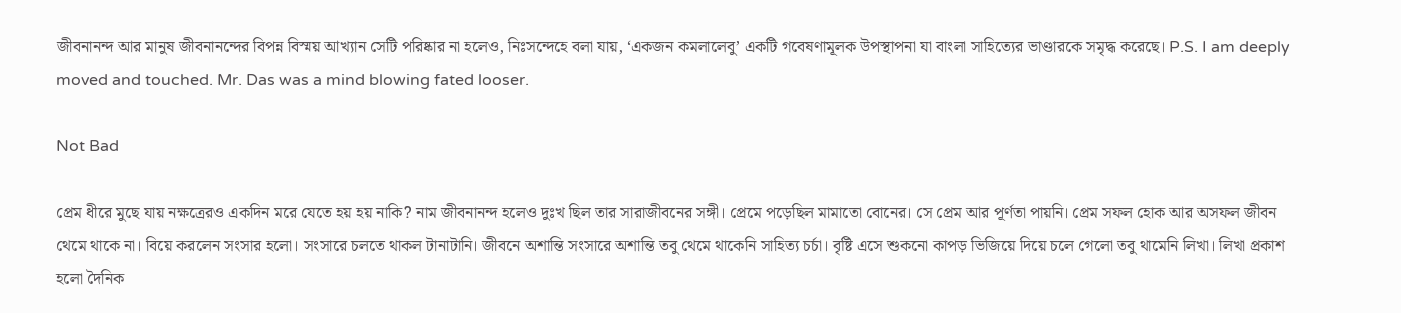জীবনানন্দ আর মানুষ জীবনানন্দের বিপন্ন বিস্ময় আখ্যান সেটি পরিষ্কার না হলেও, নিঃসন্দেহে বলা যায়, ‘একজন কমলালেবু’ একটি গবেষণামূলক উপস্থাপনা যা বাংলা সাহিত্যের ভাণ্ডারকে সমৃদ্ধ করেছে। P.S. I am deeply moved and touched. Mr. Das was a mind blowing fated looser.

Not Bad

প্রেম ধীরে মুছে যায় নক্ষত্রেরও একদিন মরে যেতে হয় হয় নাকি? নাম জীবনানন্দ হলেও দুঃখ ছিল তার সারাজীবনের সঙ্গী। প্রেমে পড়েছিল মামাতো বোনের। সে প্রেম আর পূর্ণতা পায়নি। প্রেম সফল হোক আর অসফল জীবন থেমে থাকে না। বিয়ে করলেন সংসার হলো। সংসারে চলতে থাকল টানাটানি। জীবনে অশান্তি সংসারে অশান্তি তবু থেমে থাকেনি সাহিত্য চর্চা। বৃষ্টি এসে শুকনো কাপড় ভিজিয়ে দিয়ে চলে গেলো তবু থামেনি লিখা। লিখা প্রকাশ হলো দৈনিক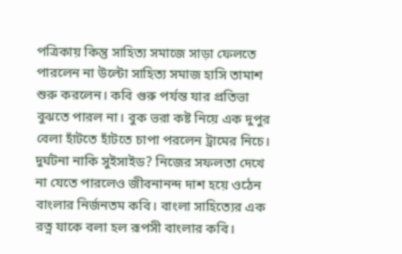পত্রিকায় কিন্তু সাহিত্য সমাজে সাড়া ফেলতে পারলেন না উল্টো সাহিত্য সমাজ হাসি তামাশ শুরু করলেন। কবি গুরু পর্যন্ত যার প্রতিভা বুঝতে পারল না। বুক ভরা কষ্ট নিয়ে এক দুপুর বেলা হাঁটতে হাঁটতে চাপা পরলেন ট্রামের নিচে। দুর্ঘটনা নাকি সুইসাইড? নিজের সফলতা দেখে না যেতে পারলেও জীবনানন্দ দাশ হয়ে ওঠেন বাংলার নির্জনতম কবি। বাংলা সাহিত্যের এক রত্ন যাকে বলা হল রূপসী বাংলার কবি।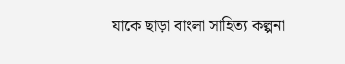যাকে ছাড়া বাংলা সাহিত্য কল্পনা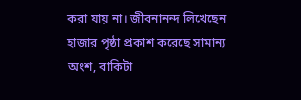করা যায় না। জীবনানন্দ লিখেছেন হাজার পৃষ্ঠা প্রকাশ করেছে সামান্য অংশ, বাকিটা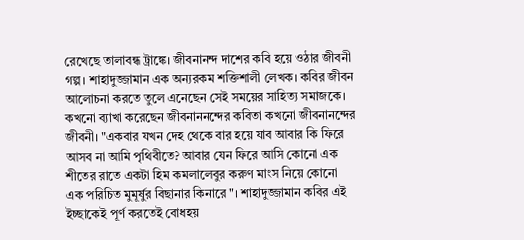রেখেছে তালাবন্ধ ট্রাঙ্কে। জীবনানন্দ দাশের কবি হয়ে ওঠার জীবনী গল্প। শাহাদুজ্জামান এক অন্যরকম শক্তিশালী লেখক। কবির জীবন আলোচনা করতে তুলে এনেছেন সেই সময়ের সাহিত্য সমাজকে। কখনো ব্যাখা করেছেন জীবনাননন্দের কবিতা কখনো জীবনানন্দের জীবনী। "একবার যখন দেহ থেকে বার হয়ে যাব আবার কি ফিরে আসব না আমি পৃথিবীতে? আবার যেন ফিরে আসি কোনো এক শীতের রাতে একটা হিম কমলালেবুর করুণ মাংস নিয়ে কোনো এক পরিচিত মুমূর্ষুর বিছানার কিনারে"। শাহাদুজ্জামান কবির এই ইচ্ছাকেই পূর্ণ করতেই বোধহয়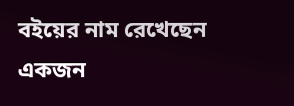বইয়ের নাম রেখেছেন একজন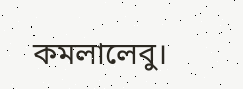কমলালেবু।